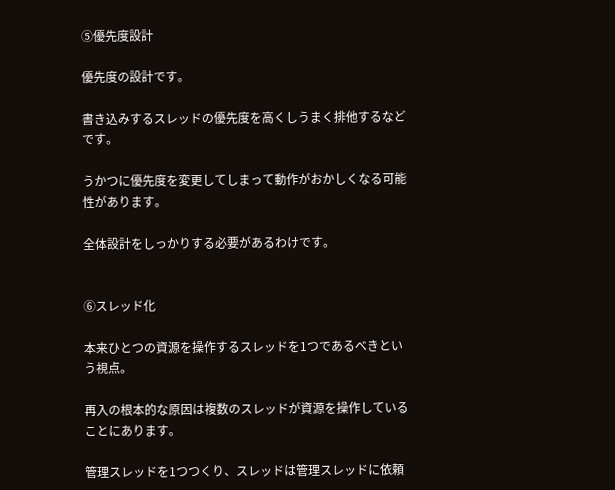⑤優先度設計

優先度の設計です。

書き込みするスレッドの優先度を高くしうまく排他するなどです。

うかつに優先度を変更してしまって動作がおかしくなる可能性があります。

全体設計をしっかりする必要があるわけです。


⑥スレッド化

本来ひとつの資源を操作するスレッドを1つであるべきという視点。

再入の根本的な原因は複数のスレッドが資源を操作していることにあります。

管理スレッドを1つつくり、スレッドは管理スレッドに依頼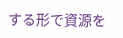する形で資源を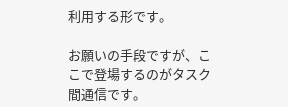利用する形です。

お願いの手段ですが、ここで登場するのがタスク間通信です。